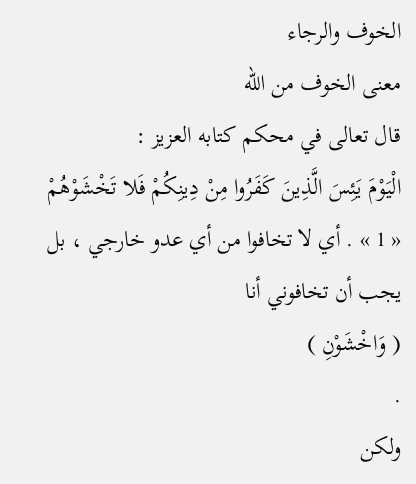الخوف والرجاء
معنى الخوف من اللّه
قال تعالى في محكم كتابه العزيز :
الْيَوْمَ يَئِسَ الَّذِينَ كَفَرُوا مِنْ دِينِكُمْ فَلا تَخْشَوْهُمْ
« 1 » . أي لا تخافوا من أي عدو خارجي ، بل يجب أن تخافوني أنا
( وَاخْشَوْنِ )
.
ولكن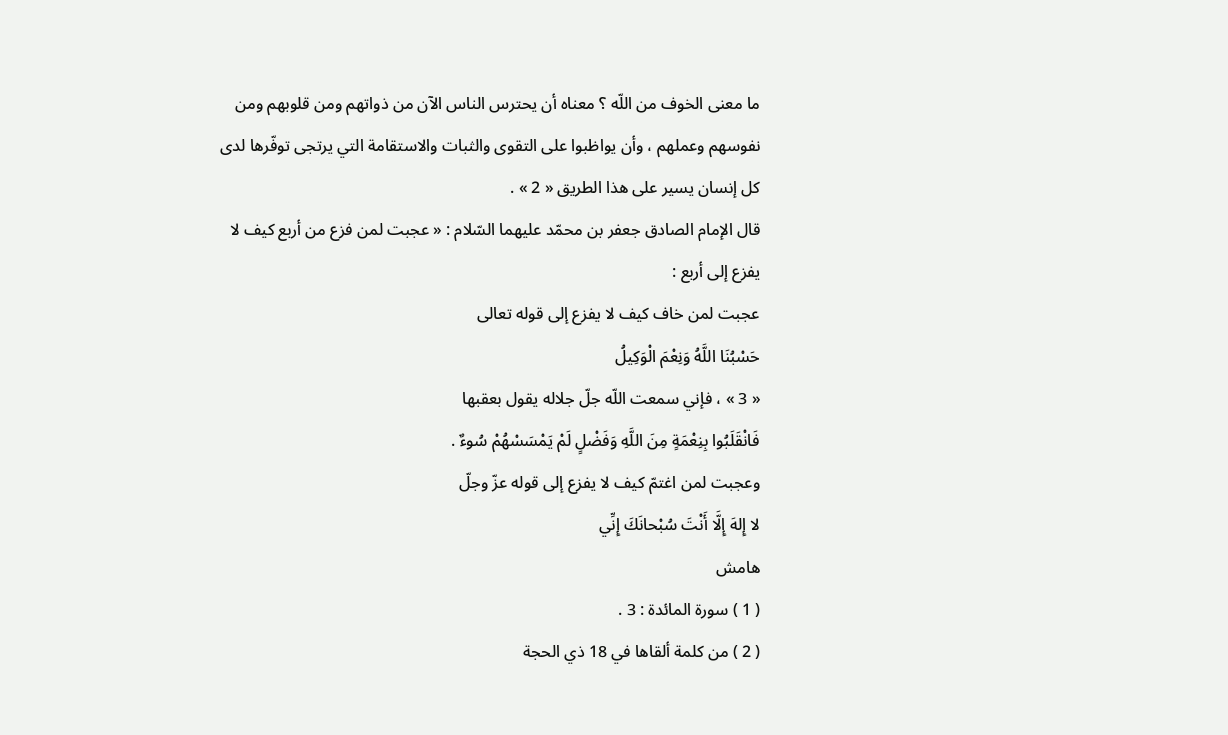ما معنى الخوف من اللّه ؟ معناه أن يحترس الناس الآن من ذواتهم ومن قلوبهم ومن نفوسهم وعملهم ، وأن يواظبوا على التقوى والثبات والاستقامة التي يرتجى توفّرها لدى كل إنسان يسير على هذا الطريق « 2 » .
قال الإمام الصادق جعفر بن محمّد عليهما السّلام : « عجبت لمن فزع من أربع كيف لا يفزع إلى أربع :
عجبت لمن خاف كيف لا يفزع إلى قوله تعالى
حَسْبُنَا اللَّهُ وَنِعْمَ الْوَكِيلُ
« 3 » ، فإني سمعت اللّه جلّ جلاله يقول بعقبها
فَانْقَلَبُوا بِنِعْمَةٍ مِنَ اللَّهِ وَفَضْلٍ لَمْ يَمْسَسْهُمْ سُوءٌ .
وعجبت لمن اغتمّ كيف لا يفزع إلى قوله عزّ وجلّ
لا إِلهَ إِلَّا أَنْتَ سُبْحانَكَ إِنِّي
هامش
( 1 ) سورة المائدة : 3 .
( 2 ) من كلمة ألقاها في 18 ذي الحجة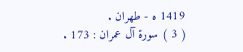1419 ه - طهران .
( 3 ) سورة آل عمران : 173 .